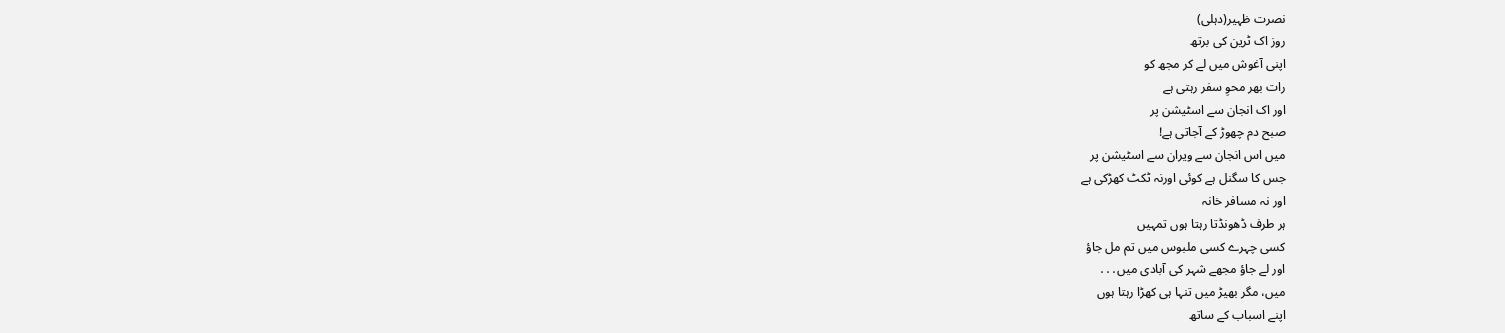نصرت ظہیر(دہلی)
روز اک ٹرین کی برتھ
اپنی آغوش میں لے کر مجھ کو
رات بھر محوِ سفر رہتی ہے
اور اک انجان سے اسٹیشن پر
صبح دم چھوڑ کے آجاتی ہے!
میں اس انجان سے ویران سے اسٹیشن پر
جس کا سگنل ہے کوئی اورنہ ٹکٹ کھڑکی ہے
اور نہ مسافر خانہ
ہر طرف ڈھونڈتا رہتا ہوں تمہیں
کسی چہرے کسی ملبوس میں تم مل جاؤ
اور لے جاؤ مجھے شہر کی آبادی میں․․․
میں، مگر بھیڑ میں تنہا ہی کھڑا رہتا ہوں
اپنے اسباب کے ساتھ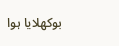بوکھلایا ہوا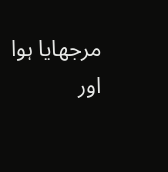مرجھایا ہوا
اور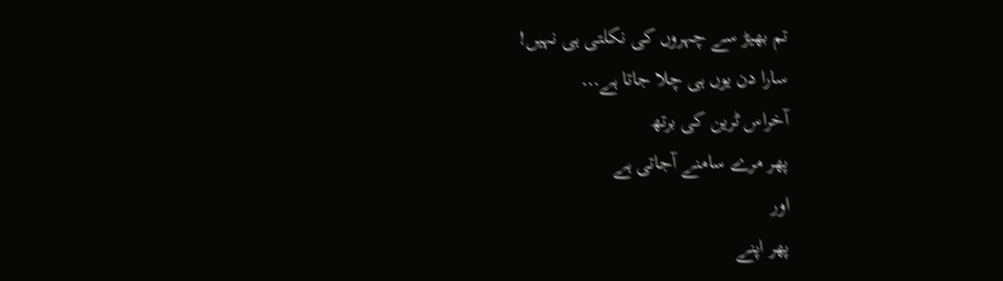تم بھیڑ سے چہروں کی نکلتی ہی نہیں!
سارا دن یوں ہی چلا جاتا ہے․․․
آخراس ٹرین کی برتھ
پھر مرے سامنے آجاتی ہے
اور
پھر اپنے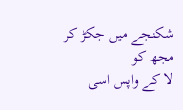شکنجے میں جکڑ کر مجھ کو
لا کے واپس اسی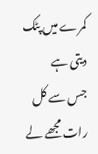کمرے میں پٹک دیتی ہے
جس سے کل رات مجھے لے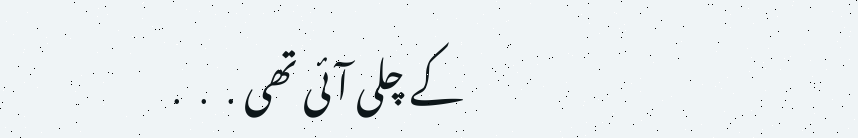کے چلی آئی تھی․․․